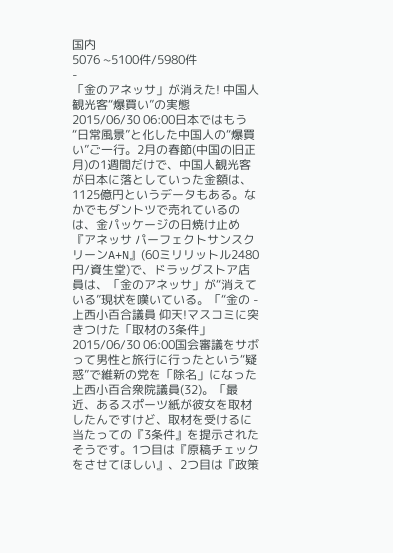国内
5076 ~5100件/5980件
-
「金のアネッサ」が消えた! 中国人観光客“爆買い”の実態
2015/06/30 06:00日本ではもう“日常風景”と化した中国人の“爆買い”ご一行。2月の春節(中国の旧正月)の1週間だけで、中国人観光客が日本に落としていった金額は、1125億円というデータもある。なかでもダントツで売れているのは、金パッケージの日焼け止め『アネッサ パーフェクトサンスクリーンA+N』(60ミリリットル2480円/資生堂)で、ドラッグストア店員は、「金のアネッサ」が“消えている”現状を嘆いている。「“金の -
上西小百合議員 仰天!マスコミに突きつけた「取材の3条件」
2015/06/30 06:00国会審議をサボって男性と旅行に行ったという“疑惑”で維新の党を「除名」になった上西小百合衆院議員(32)。「最近、あるスポーツ紙が彼女を取材したんですけど、取材を受けるに当たっての『3条件』を提示されたそうです。1つ目は『原稿チェックをさせてほしい』、2つ目は『政策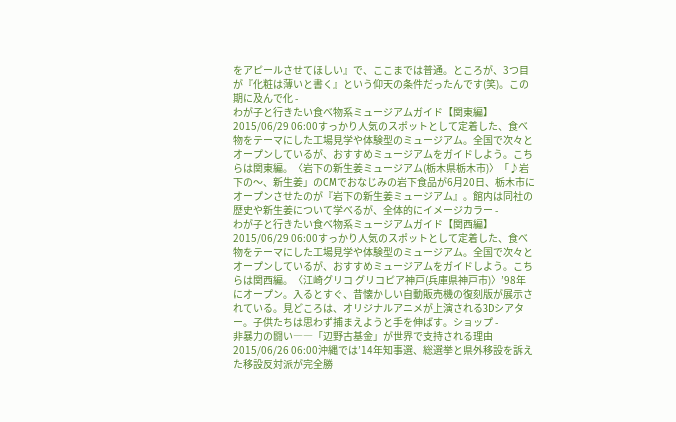をアピールさせてほしい』で、ここまでは普通。ところが、3つ目が『化粧は薄いと書く』という仰天の条件だったんです(笑)。この期に及んで化 -
わが子と行きたい食べ物系ミュージアムガイド【関東編】
2015/06/29 06:00すっかり人気のスポットとして定着した、食べ物をテーマにした工場見学や体験型のミュージアム。全国で次々とオープンしているが、おすすめミュージアムをガイドしよう。こちらは関東編。〈岩下の新生姜ミュージアム(栃木県栃木市)〉「♪岩下の〜、新生姜」のCMでおなじみの岩下食品が6月20日、栃木市にオープンさせたのが『岩下の新生姜ミュージアム』。館内は同社の歴史や新生姜について学べるが、全体的にイメージカラー -
わが子と行きたい食べ物系ミュージアムガイド【関西編】
2015/06/29 06:00すっかり人気のスポットとして定着した、食べ物をテーマにした工場見学や体験型のミュージアム。全国で次々とオープンしているが、おすすめミュージアムをガイドしよう。こちらは関西編。〈江崎グリコ グリコピア神戸(兵庫県神戸市)〉’98年にオープン。入るとすぐ、昔懐かしい自動販売機の復刻版が展示されている。見どころは、オリジナルアニメが上演される3Dシアター。子供たちは思わず捕まえようと手を伸ばす。ショップ -
非暴力の闘い――「辺野古基金」が世界で支持される理由
2015/06/26 06:00沖縄では’14年知事選、総選挙と県外移設を訴えた移設反対派が完全勝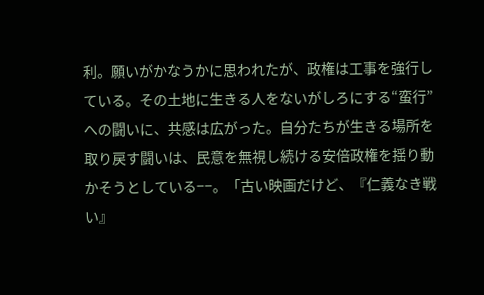利。願いがかなうかに思われたが、政権は工事を強行している。その土地に生きる人をないがしろにする“蛮行”への闘いに、共感は広がった。自分たちが生きる場所を取り戻す闘いは、民意を無視し続ける安倍政権を揺り動かそうとしている−−。「古い映画だけど、『仁義なき戦い』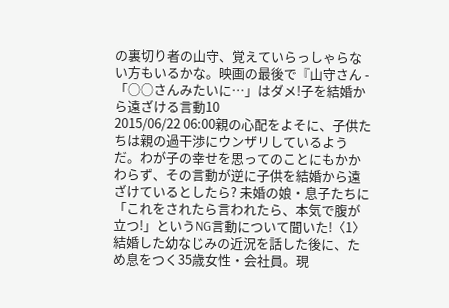の裏切り者の山守、覚えていらっしゃらない方もいるかな。映画の最後で『山守さん -
「○○さんみたいに…」はダメ!子を結婚から遠ざける言動10
2015/06/22 06:00親の心配をよそに、子供たちは親の過干渉にウンザリしているようだ。わが子の幸せを思ってのことにもかかわらず、その言動が逆に子供を結婚から遠ざけているとしたら? 未婚の娘・息子たちに「これをされたら言われたら、本気で腹が立つ!」というNG言動について聞いた!〈1〉結婚した幼なじみの近況を話した後に、ため息をつく35歳女性・会社員。現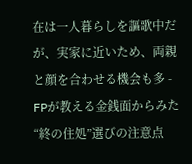在は一人暮らしを謳歌中だが、実家に近いため、両親と顔を合わせる機会も多 -
FPが教える金銭面からみた“終の住処”選びの注意点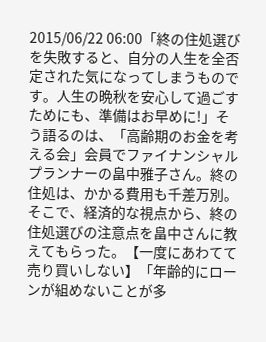2015/06/22 06:00「終の住処選びを失敗すると、自分の人生を全否定された気になってしまうものです。人生の晩秋を安心して過ごすためにも、準備はお早めに!」そう語るのは、「高齢期のお金を考える会」会員でファイナンシャルプランナーの畠中雅子さん。終の住処は、かかる費用も千差万別。そこで、経済的な視点から、終の住処選びの注意点を畠中さんに教えてもらった。【一度にあわてて売り買いしない】「年齢的にローンが組めないことが多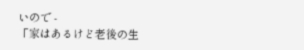いので -
「家はあるけど老後の生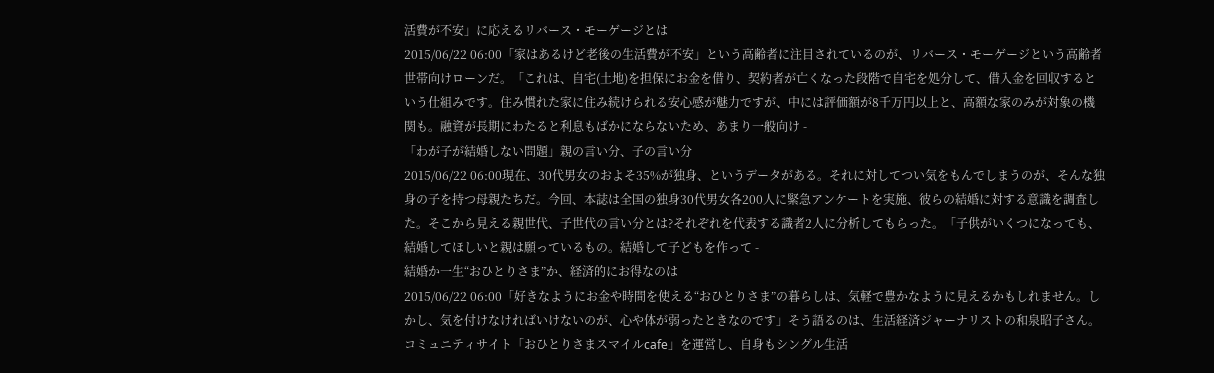活費が不安」に応えるリバース・モーゲージとは
2015/06/22 06:00「家はあるけど老後の生活費が不安」という高齢者に注目されているのが、リバース・モーゲージという高齢者世帯向けローンだ。「これは、自宅(土地)を担保にお金を借り、契約者が亡くなった段階で自宅を処分して、借入金を回収するという仕組みです。住み慣れた家に住み続けられる安心感が魅力ですが、中には評価額が8千万円以上と、高額な家のみが対象の機関も。融資が長期にわたると利息もばかにならないため、あまり一般向け -
「わが子が結婚しない問題」親の言い分、子の言い分
2015/06/22 06:00現在、30代男女のおよそ35%が独身、というデータがある。それに対してつい気をもんでしまうのが、そんな独身の子を持つ母親たちだ。今回、本誌は全国の独身30代男女各200人に緊急アンケートを実施、彼らの結婚に対する意識を調査した。そこから見える親世代、子世代の言い分とは?それぞれを代表する識者2人に分析してもらった。「子供がいくつになっても、結婚してほしいと親は願っているもの。結婚して子どもを作って -
結婚か一生“おひとりさま”か、経済的にお得なのは
2015/06/22 06:00「好きなようにお金や時間を使える“おひとりさま”の暮らしは、気軽で豊かなように見えるかもしれません。しかし、気を付けなければいけないのが、心や体が弱ったときなのです」そう語るのは、生活経済ジャーナリストの和泉昭子さん。コミュニティサイト「おひとりさまスマイルcafe」を運営し、自身もシングル生活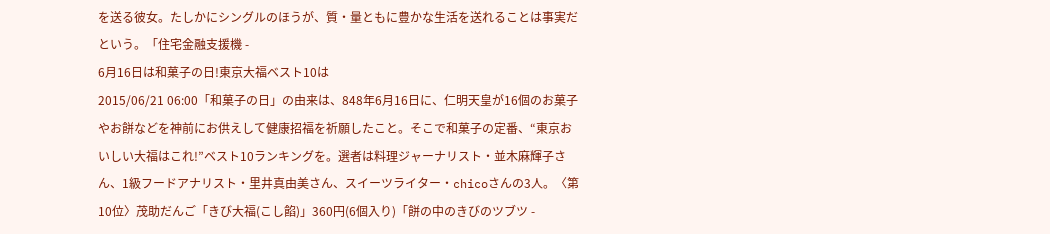を送る彼女。たしかにシングルのほうが、質・量ともに豊かな生活を送れることは事実だという。「住宅金融支援機 -
6月16日は和菓子の日!東京大福ベスト10は
2015/06/21 06:00「和菓子の日」の由来は、848年6月16日に、仁明天皇が16個のお菓子やお餅などを神前にお供えして健康招福を祈願したこと。そこで和菓子の定番、“東京おいしい大福はこれ!”ベスト10ランキングを。選者は料理ジャーナリスト・並木麻輝子さん、1級フードアナリスト・里井真由美さん、スイーツライター・chicoさんの3人。〈第10位〉茂助だんご「きび大福(こし餡)」360円(6個入り)「餅の中のきびのツブツ -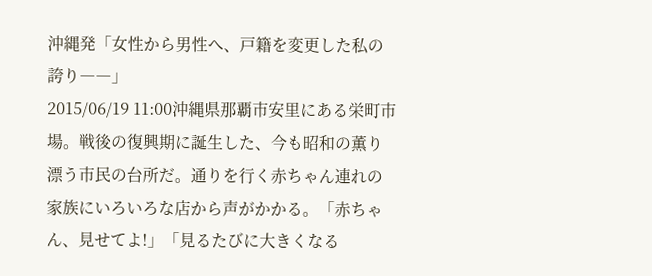沖縄発「女性から男性へ、戸籍を変更した私の誇り――」
2015/06/19 11:00沖縄県那覇市安里にある栄町市場。戦後の復興期に誕生した、今も昭和の薫り漂う市民の台所だ。通りを行く赤ちゃん連れの家族にいろいろな店から声がかかる。「赤ちゃん、見せてよ!」「見るたびに大きくなる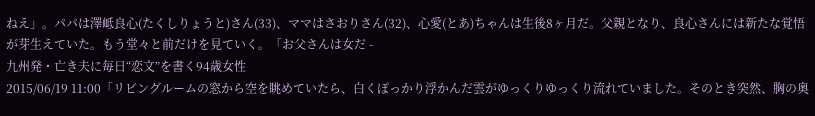ねえ」。パパは澤岻良心(たくしりょうと)さん(33)、ママはさおりさん(32)、心愛(とあ)ちゃんは生後8ヶ月だ。父親となり、良心さんには新たな覚悟が芽生えていた。もう堂々と前だけを見ていく。「お父さんは女だ -
九州発・亡き夫に毎日“恋文”を書く94歳女性
2015/06/19 11:00「リビングルームの窓から空を眺めていたら、白くぽっかり浮かんだ雲がゆっくりゆっくり流れていました。そのとき突然、胸の奥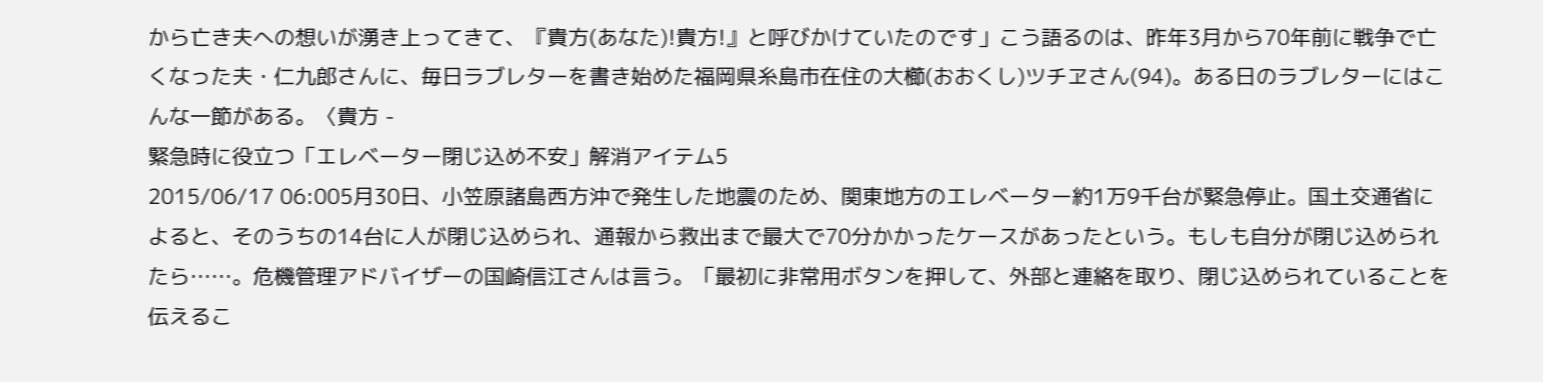から亡き夫への想いが湧き上ってきて、『貴方(あなた)!貴方!』と呼びかけていたのです」こう語るのは、昨年3月から70年前に戦争で亡くなった夫・仁九郎さんに、毎日ラブレターを書き始めた福岡県糸島市在住の大櫛(おおくし)ツチヱさん(94)。ある日のラブレターにはこんな一節がある。〈貴方 -
緊急時に役立つ「エレベーター閉じ込め不安」解消アイテム5
2015/06/17 06:005月30日、小笠原諸島西方沖で発生した地震のため、関東地方のエレベーター約1万9千台が緊急停止。国土交通省によると、そのうちの14台に人が閉じ込められ、通報から救出まで最大で70分かかったケースがあったという。もしも自分が閉じ込められたら……。危機管理アドバイザーの国崎信江さんは言う。「最初に非常用ボタンを押して、外部と連絡を取り、閉じ込められていることを伝えるこ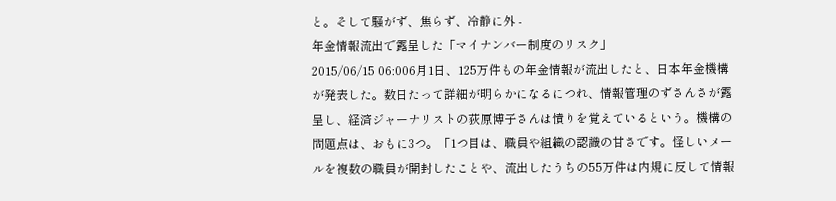と。そして騒がず、焦らず、冷静に外 -
年金情報流出で露呈した「マイナンバー制度のリスク」
2015/06/15 06:006月1日、125万件もの年金情報が流出したと、日本年金機構が発表した。数日たって詳細が明らかになるにつれ、情報管理のずさんさが露呈し、経済ジャーナリストの荻原博子さんは憤りを覚えているという。機構の問題点は、おもに3つ。「1つ目は、職員や組織の認識の甘さです。怪しいメールを複数の職員が開封したことや、流出したうちの55万件は内規に反して情報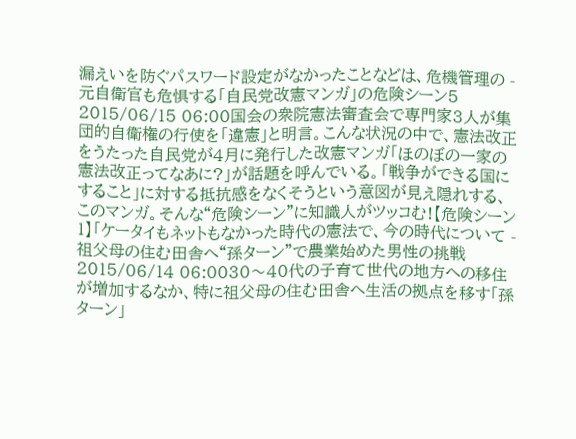漏えいを防ぐパスワード設定がなかったことなどは、危機管理の -
元自衛官も危惧する「自民党改憲マンガ」の危険シーン5
2015/06/15 06:00国会の衆院憲法審査会で専門家3人が集団的自衛権の行使を「違憲」と明言。こんな状況の中で、憲法改正をうたった自民党が4月に発行した改憲マンガ「ほのぼの一家の憲法改正ってなあに?」が話題を呼んでいる。「戦争ができる国にすること」に対する抵抗感をなくそうという意図が見え隠れする、このマンガ。そんな“危険シーン”に知識人がツッコむ!【危険シーン1】「ケータイもネットもなかった時代の憲法で、今の時代について -
祖父母の住む田舎へ“孫ターン”で農業始めた男性の挑戦
2015/06/14 06:0030〜40代の子育て世代の地方への移住が増加するなか、特に祖父母の住む田舎へ生活の拠点を移す「孫ターン」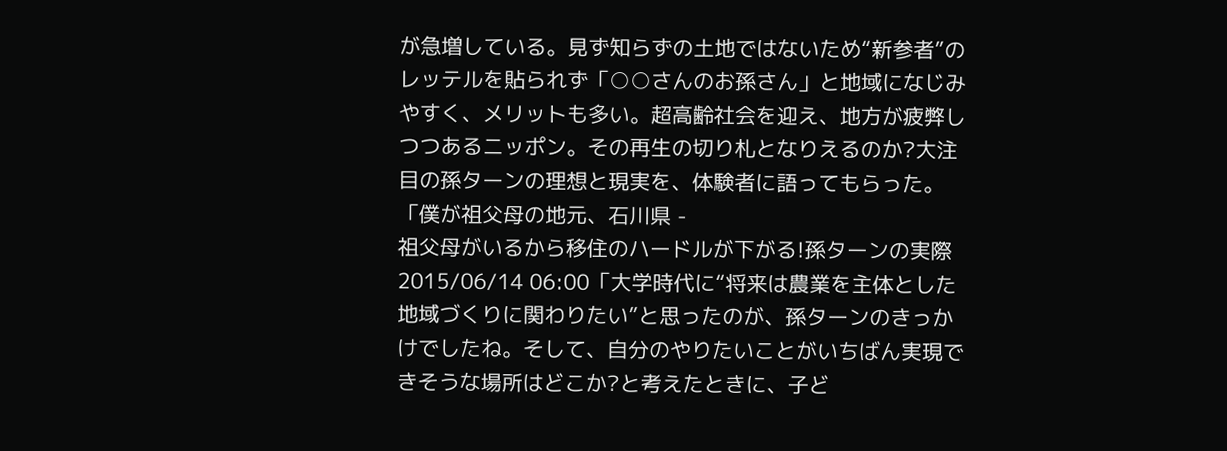が急増している。見ず知らずの土地ではないため“新参者”のレッテルを貼られず「○○さんのお孫さん」と地域になじみやすく、メリットも多い。超高齢社会を迎え、地方が疲弊しつつあるニッポン。その再生の切り札となりえるのか?大注目の孫ターンの理想と現実を、体験者に語ってもらった。「僕が祖父母の地元、石川県 -
祖父母がいるから移住のハードルが下がる!孫ターンの実際
2015/06/14 06:00「大学時代に“将来は農業を主体とした地域づくりに関わりたい”と思ったのが、孫ターンのきっかけでしたね。そして、自分のやりたいことがいちばん実現できそうな場所はどこか?と考えたときに、子ど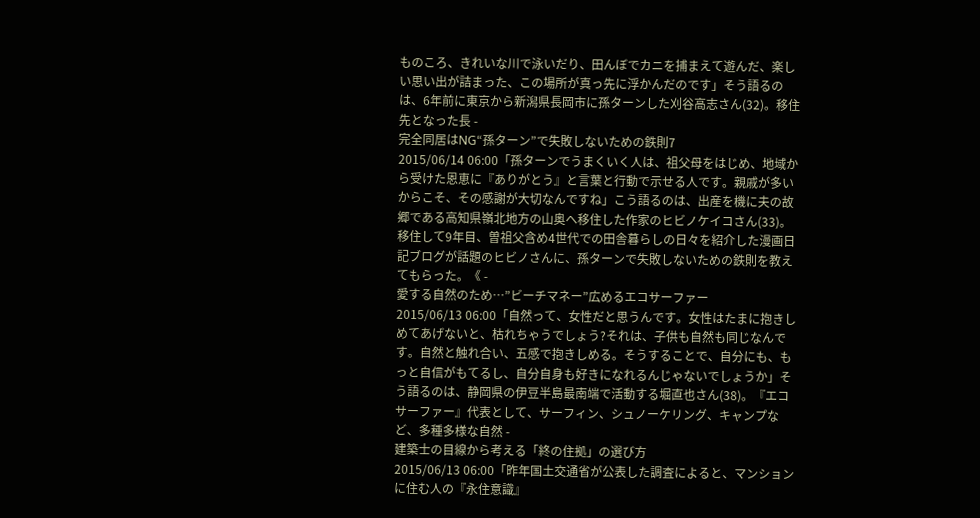ものころ、きれいな川で泳いだり、田んぼでカニを捕まえて遊んだ、楽しい思い出が詰まった、この場所が真っ先に浮かんだのです」そう語るのは、6年前に東京から新潟県長岡市に孫ターンした刈谷高志さん(32)。移住先となった長 -
完全同居はNG“孫ターン”で失敗しないための鉄則7
2015/06/14 06:00「孫ターンでうまくいく人は、祖父母をはじめ、地域から受けた恩恵に『ありがとう』と言葉と行動で示せる人です。親戚が多いからこそ、その感謝が大切なんですね」こう語るのは、出産を機に夫の故郷である高知県嶺北地方の山奥へ移住した作家のヒビノケイコさん(33)。移住して9年目、曽祖父含め4世代での田舎暮らしの日々を紹介した漫画日記ブログが話題のヒビノさんに、孫ターンで失敗しないための鉄則を教えてもらった。《 -
愛する自然のため…”ビーチマネー”広めるエコサーファー
2015/06/13 06:00「自然って、女性だと思うんです。女性はたまに抱きしめてあげないと、枯れちゃうでしょう?それは、子供も自然も同じなんです。自然と触れ合い、五感で抱きしめる。そうすることで、自分にも、もっと自信がもてるし、自分自身も好きになれるんじゃないでしょうか」そう語るのは、静岡県の伊豆半島最南端で活動する堀直也さん(38)。『エコサーファー』代表として、サーフィン、シュノーケリング、キャンプなど、多種多様な自然 -
建築士の目線から考える「終の住拠」の選び方
2015/06/13 06:00「昨年国土交通省が公表した調査によると、マンションに住む人の『永住意識』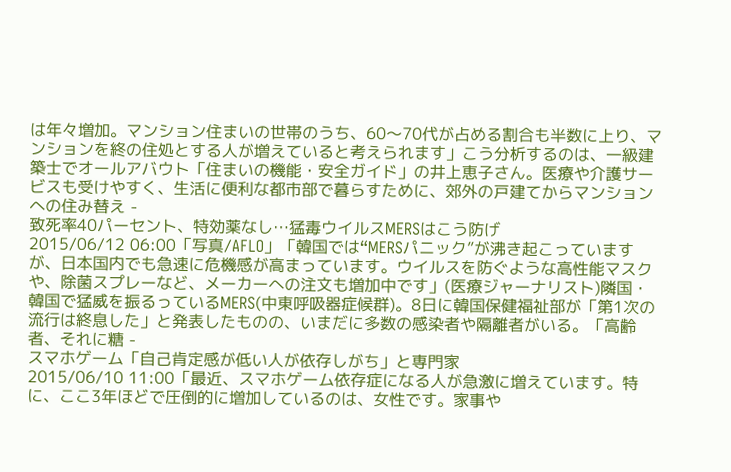は年々増加。マンション住まいの世帯のうち、60〜70代が占める割合も半数に上り、マンションを終の住処とする人が増えていると考えられます」こう分析するのは、一級建築士でオールアバウト「住まいの機能・安全ガイド」の井上恵子さん。医療や介護サービスも受けやすく、生活に便利な都市部で暮らすために、郊外の戸建てからマンションへの住み替え -
致死率40パーセント、特効薬なし…猛毒ウイルスMERSはこう防げ
2015/06/12 06:00「写真/AFLO」「韓国では“MERSパニック”が沸き起こっていますが、日本国内でも急速に危機感が高まっています。ウイルスを防ぐような高性能マスクや、除菌スプレーなど、メーカーへの注文も増加中です」(医療ジャーナリスト)隣国・韓国で猛威を振るっているMERS(中東呼吸器症候群)。8日に韓国保健福祉部が「第1次の流行は終息した」と発表したものの、いまだに多数の感染者や隔離者がいる。「高齢者、それに糖 -
スマホゲーム「自己肯定感が低い人が依存しがち」と専門家
2015/06/10 11:00「最近、スマホゲーム依存症になる人が急激に増えています。特に、ここ3年ほどで圧倒的に増加しているのは、女性です。家事や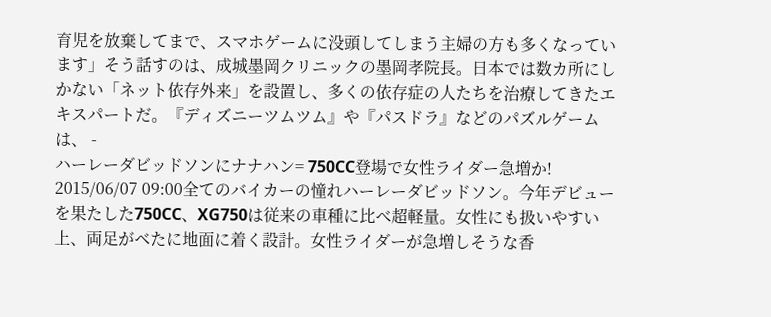育児を放棄してまで、スマホゲームに没頭してしまう主婦の方も多くなっています」そう話すのは、成城墨岡クリニックの墨岡孝院長。日本では数カ所にしかない「ネット依存外来」を設置し、多くの依存症の人たちを治療してきたエキスパートだ。『ディズニーツムツム』や『パスドラ』などのパズルゲームは、 -
ハーレーダビッドソンにナナハン= 750CC登場で女性ライダー急増か!
2015/06/07 09:00全てのバイカーの憧れハーレーダビッドソン。今年デビューを果たした750CC、XG750は従来の車種に比べ超軽量。女性にも扱いやすい上、両足がベたに地面に着く設計。女性ライダーが急増しそうな香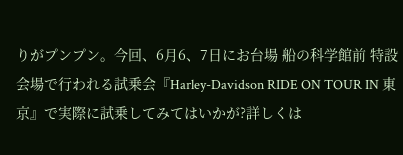りがプンプン。今回、6月6、7日にお台場 船の科学館前 特設会場で行われる試乗会『Harley-Davidson RIDE ON TOUR IN 東京』で実際に試乗してみてはいかが?詳しくは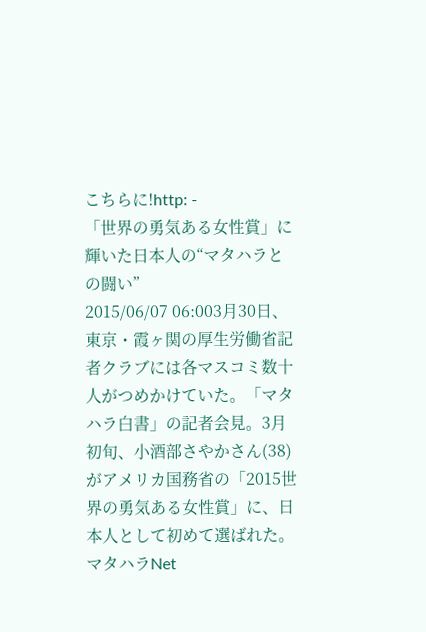こちらに!http: -
「世界の勇気ある女性賞」に輝いた日本人の“マタハラとの闘い”
2015/06/07 06:003月30日、東京・霞ヶ関の厚生労働省記者クラブには各マスコミ数十人がつめかけていた。「マタハラ白書」の記者会見。3月初旬、小酒部さやかさん(38)がアメリカ国務省の「2015世界の勇気ある女性賞」に、日本人として初めて選ばれた。マタハラNet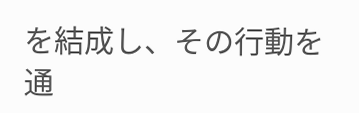を結成し、その行動を通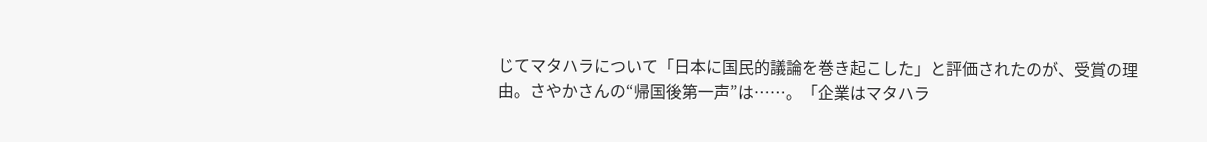じてマタハラについて「日本に国民的議論を巻き起こした」と評価されたのが、受賞の理由。さやかさんの“帰国後第一声”は……。「企業はマタハラ